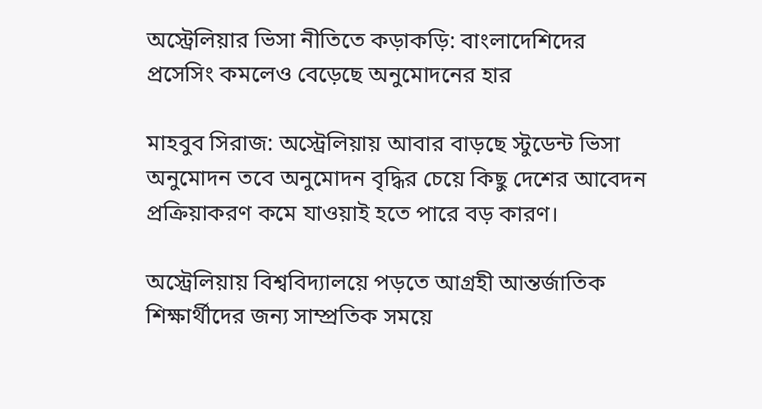অস্ট্রেলিয়ার ভিসা নীতিতে কড়াকড়ি: বাংলাদেশিদের প্রসেসিং কমলেও বেড়েছে অনুমোদনের হার

মাহবুব সিরাজ: অস্ট্রেলিয়ায় আবার বাড়ছে স্টুডেন্ট ভিসা অনুমোদন তবে অনুমোদন বৃদ্ধির চেয়ে কিছু দেশের আবেদন প্রক্রিয়াকরণ কমে যাওয়াই হতে পারে বড় কারণ।

অস্ট্রেলিয়ায় বিশ্ববিদ্যালয়ে পড়তে আগ্রহী আন্তর্জাতিক শিক্ষার্থীদের জন্য সাম্প্রতিক সময়ে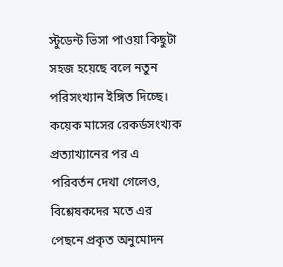স্টুডেন্ট ভিসা পাওয়া কিছুটা সহজ হয়েছে বলে নতুন পরিসংখ্যান ইঙ্গিত দিচ্ছে। কয়েক মাসের রেকর্ডসংখ্যক প্রত্যাখ্যানের পর এ পরিবর্তন দেখা গেলেও, বিশ্লেষকদের মতে এর পেছনে প্রকৃত অনুমোদন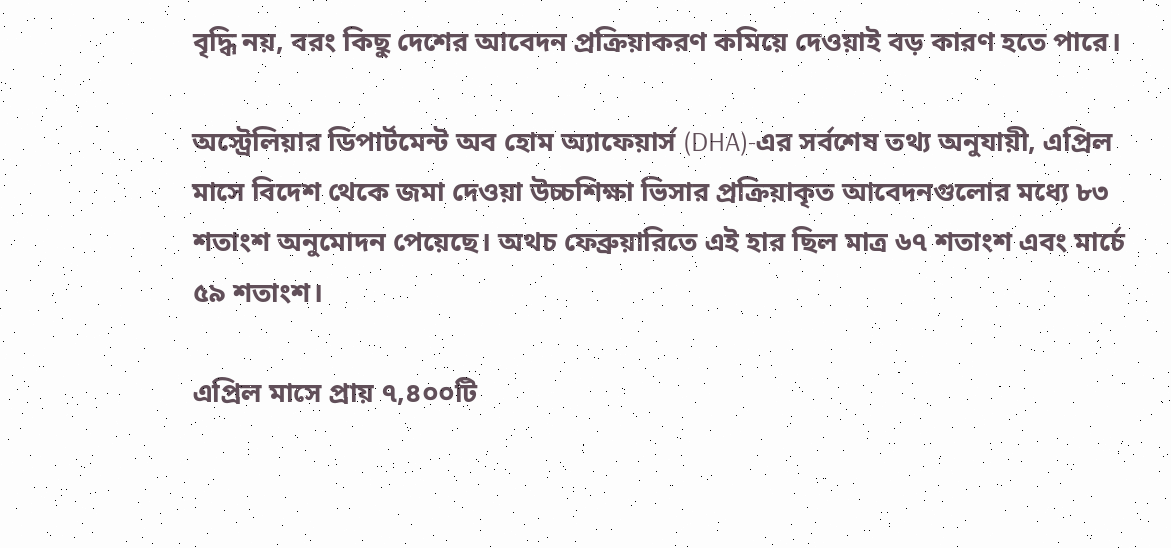বৃদ্ধি নয়, বরং কিছু দেশের আবেদন প্রক্রিয়াকরণ কমিয়ে দেওয়াই বড় কারণ হতে পারে।

অস্ট্রেলিয়ার ডিপার্টমেন্ট অব হোম অ্যাফেয়ার্স (DHA)-এর সর্বশেষ তথ্য অনুযায়ী, এপ্রিল মাসে বিদেশ থেকে জমা দেওয়া উচ্চশিক্ষা ভিসার প্রক্রিয়াকৃত আবেদনগুলোর মধ্যে ৮৩ শতাংশ অনুমোদন পেয়েছে। অথচ ফেব্রুয়ারিতে এই হার ছিল মাত্র ৬৭ শতাংশ এবং মার্চে ৫৯ শতাংশ।

এপ্রিল মাসে প্রায় ৭,৪০০টি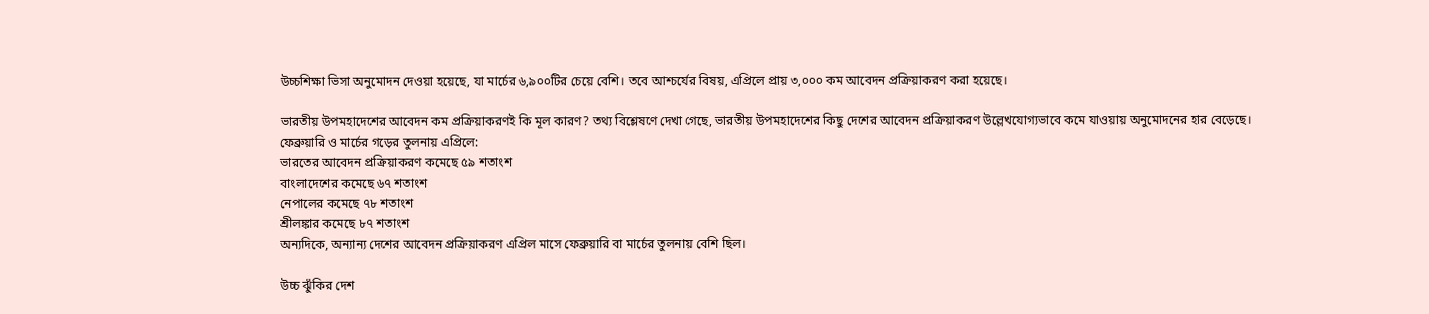উচ্চশিক্ষা ভিসা অনুমোদন দেওয়া হয়েছে, যা মার্চের ৬,৯০০টির চেয়ে বেশি। তবে আশ্চর্যের বিষয়, এপ্রিলে প্রায় ৩,০০০ কম আবেদন প্রক্রিয়াকরণ করা হয়েছে।

ভারতীয় উপমহাদেশের আবেদন কম প্রক্রিয়াকরণই কি মূল কারণ? তথ্য বিশ্লেষণে দেখা গেছে, ভারতীয় উপমহাদেশের কিছু দেশের আবেদন প্রক্রিয়াকরণ উল্লেখযোগ্যভাবে কমে যাওয়ায় অনুমোদনের হার বেড়েছে।
ফেব্রুয়ারি ও মার্চের গড়ের তুলনায় এপ্রিলে:
ভারতের আবেদন প্রক্রিয়াকরণ কমেছে ৫৯ শতাংশ
বাংলাদেশের কমেছে ৬৭ শতাংশ
নেপালের কমেছে ৭৮ শতাংশ
শ্রীলঙ্কার কমেছে ৮৭ শতাংশ
অন্যদিকে, অন্যান্য দেশের আবেদন প্রক্রিয়াকরণ এপ্রিল মাসে ফেব্রুয়ারি বা মার্চের তুলনায় বেশি ছিল।

উচ্চ ঝুঁকির দেশ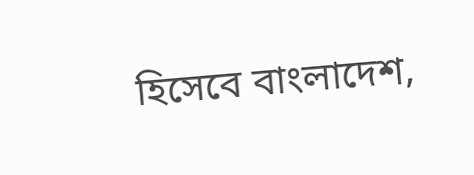হিসেবে বাংলাদেশ,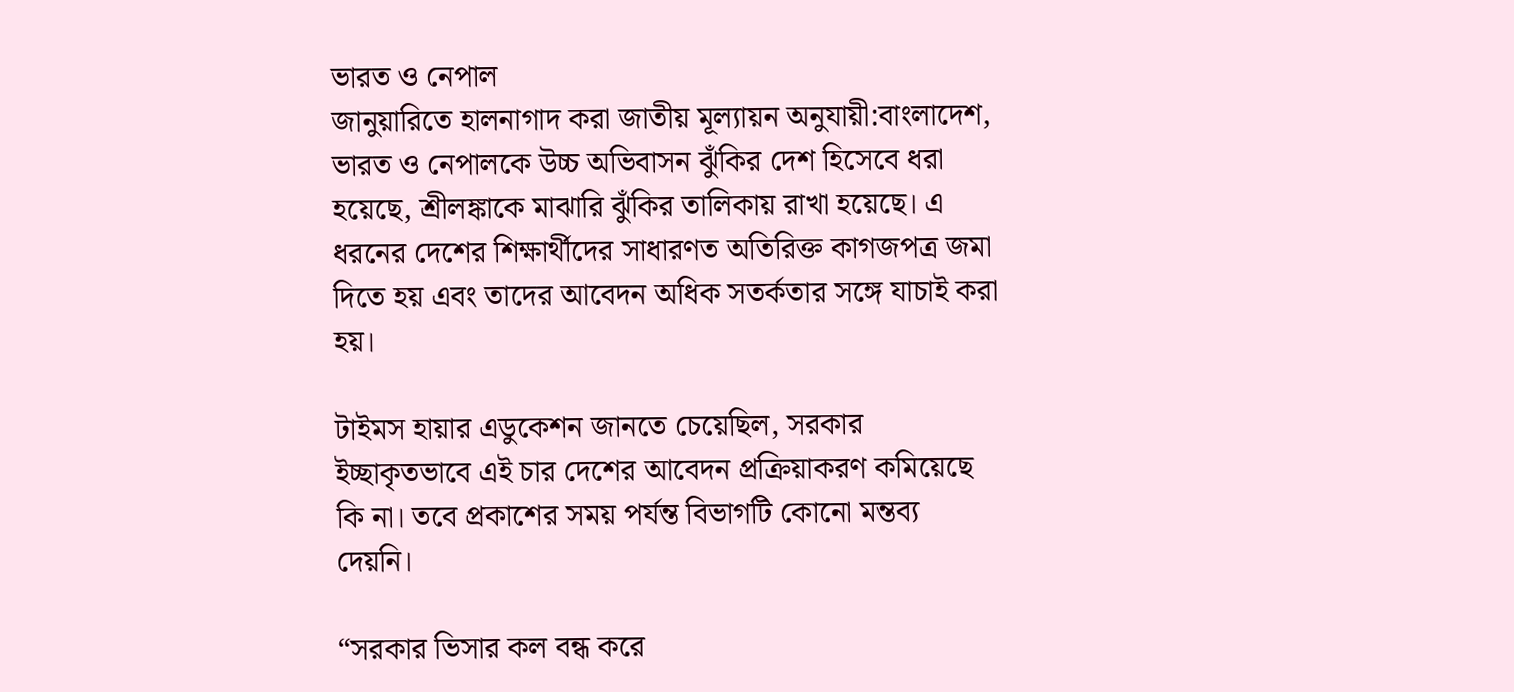ভারত ও নেপাল
জানুয়ারিতে হালনাগাদ করা জাতীয় মূল্যায়ন অনুযায়ী:বাংলাদেশ, ভারত ও নেপালকে উচ্চ অভিবাসন ঝুঁকির দেশ হিসেবে ধরা হয়েছে, শ্রীলঙ্কাকে মাঝারি ঝুঁকির তালিকায় রাখা হয়েছে। এ ধরনের দেশের শিক্ষার্থীদের সাধারণত অতিরিক্ত কাগজপত্র জমা দিতে হয় এবং তাদের আবেদন অধিক সতর্কতার সঙ্গে যাচাই করা হয়।

টাইমস হায়ার এডুকেশন জানতে চেয়েছিল, সরকার ইচ্ছাকৃতভাবে এই চার দেশের আবেদন প্রক্রিয়াকরণ কমিয়েছে কি না। তবে প্রকাশের সময় পর্যন্ত বিভাগটি কোনো মন্তব্য দেয়নি।

“সরকার ভিসার কল বন্ধ করে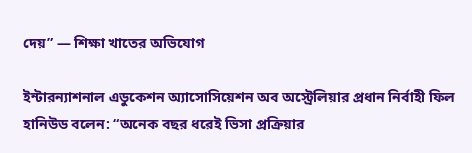দেয়” — শিক্ষা খাতের অভিযোগ

ইন্টারন্যাশনাল এডুকেশন অ্যাসোসিয়েশন অব অস্ট্রেলিয়ার প্রধান নির্বাহী ফিল হানিউড বলেন: “অনেক বছর ধরেই ভিসা প্রক্রিয়ার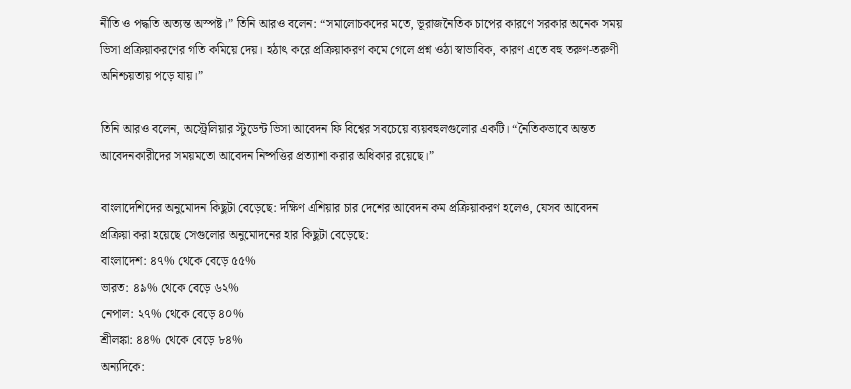নীতি ও পদ্ধতি অত্যন্ত অস্পষ্ট।” তিনি আরও বলেন: “সমালোচকদের মতে, ভূরাজনৈতিক চাপের কারণে সরকার অনেক সময় ভিসা প্রক্রিয়াকরণের গতি কমিয়ে দেয়। হঠাৎ করে প্রক্রিয়াকরণ কমে গেলে প্রশ্ন ওঠা স্বাভাবিক, কারণ এতে বহু তরুণ-তরুণী অনিশ্চয়তায় পড়ে যায়।”

তিনি আরও বলেন, অস্ট্রেলিয়ার স্টুডেন্ট ভিসা আবেদন ফি বিশ্বের সবচেয়ে ব্যয়বহুলগুলোর একটি। “নৈতিকভাবে অন্তত আবেদনকারীদের সময়মতো আবেদন নিষ্পত্তির প্রত্যাশা করার অধিকার রয়েছে।”

বাংলাদেশিদের অনুমোদন কিছুটা বেড়েছে: দক্ষিণ এশিয়ার চার দেশের আবেদন কম প্রক্রিয়াকরণ হলেও, যেসব আবেদন প্রক্রিয়া করা হয়েছে সেগুলোর অনুমোদনের হার কিছুটা বেড়েছে:
বাংলাদেশ: ৪৭% থেকে বেড়ে ৫৫%
ভারত: ৪৯% থেকে বেড়ে ৬২%
নেপাল: ২৭% থেকে বেড়ে ৪০%
শ্রীলঙ্কা: ৪৪% থেকে বেড়ে ৮৪%
অন্যদিকে: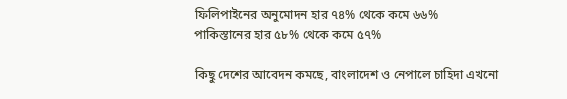ফিলিপাইনের অনুমোদন হার ৭৪% থেকে কমে ৬৬%
পাকিস্তানের হার ৫৮% থেকে কমে ৫৭%

কিছু দেশের আবেদন কমছে, বাংলাদেশ ও নেপালে চাহিদা এখনো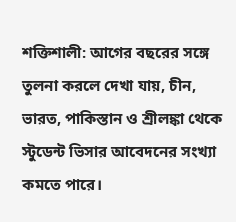শক্তিশালী: আগের বছরের সঙ্গে তুলনা করলে দেখা যায়, চীন, ভারত, পাকিস্তান ও শ্রীলঙ্কা থেকে স্টুডেন্ট ভিসার আবেদনের সংখ্যা কমতে পারে।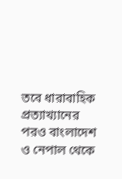তবে ধারাবাহিক প্রত্যাখ্যানের পরও বাংলাদেশ ও নেপাল থেকে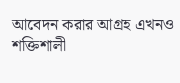আবেদন করার আগ্রহ এখনও শক্তিশালী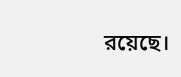রয়েছে।